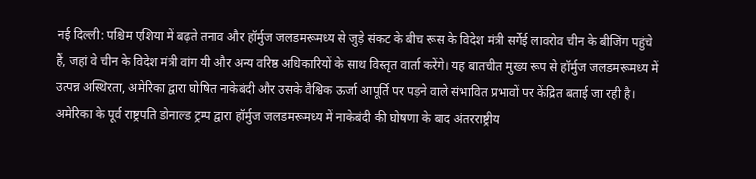नई दिल्ली: पश्चिम एशिया में बढ़ते तनाव और हॉर्मुज जलडमरूमध्य से जुड़े संकट के बीच रूस के विदेश मंत्री सर्गेई लावरोव चीन के बीजिंग पहुंचे हैं, जहां वे चीन के विदेश मंत्री वांग यी और अन्य वरिष्ठ अधिकारियों के साथ विस्तृत वार्ता करेंगे। यह बातचीत मुख्य रूप से हॉर्मुज जलडमरूमध्य में उत्पन्न अस्थिरता, अमेरिका द्वारा घोषित नाकेबंदी और उसके वैश्विक ऊर्जा आपूर्ति पर पड़ने वाले संभावित प्रभावों पर केंद्रित बताई जा रही है।
अमेरिका के पूर्व राष्ट्रपति डोनाल्ड ट्रम्प द्वारा हॉर्मुज जलडमरूमध्य में नाकेबंदी की घोषणा के बाद अंतरराष्ट्रीय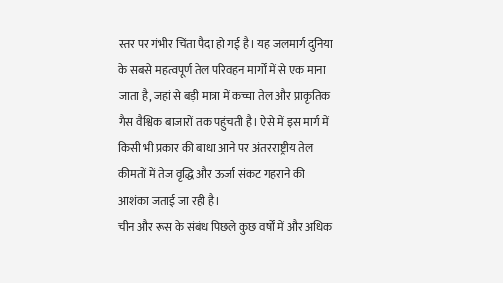स्तर पर गंभीर चिंता पैदा हो गई है। यह जलमार्ग दुनिया के सबसे महत्वपूर्ण तेल परिवहन मार्गों में से एक माना जाता है, जहां से बड़ी मात्रा में कच्चा तेल और प्राकृतिक गैस वैश्विक बाजारों तक पहुंचती है। ऐसे में इस मार्ग में किसी भी प्रकार की बाधा आने पर अंतरराष्ट्रीय तेल कीमतों में तेज वृद्धि और ऊर्जा संकट गहराने की आशंका जताई जा रही है।
चीन और रूस के संबंध पिछले कुछ वर्षों में और अधिक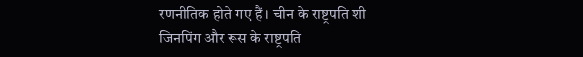रणनीतिक होते गए हैं। चीन के राष्ट्रपति शी जिनपिंग और रूस के राष्ट्रपति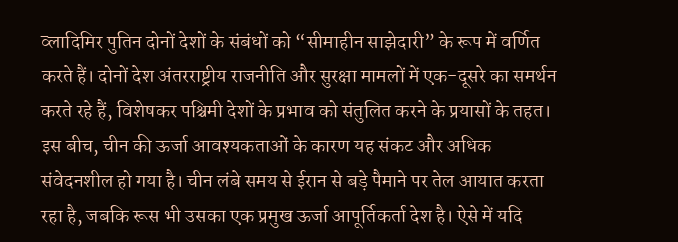व्लादिमिर पुतिन दोनों देशों के संबंधों को “सीमाहीन साझेदारी” के रूप में वर्णित करते हैं। दोनों देश अंतरराष्ट्रीय राजनीति और सुरक्षा मामलों में एक-दूसरे का समर्थन करते रहे हैं, विशेषकर पश्चिमी देशों के प्रभाव को संतुलित करने के प्रयासों के तहत।
इस बीच, चीन की ऊर्जा आवश्यकताओं के कारण यह संकट और अधिक संवेदनशील हो गया है। चीन लंबे समय से ईरान से बड़े पैमाने पर तेल आयात करता रहा है, जबकि रूस भी उसका एक प्रमुख ऊर्जा आपूर्तिकर्ता देश है। ऐसे में यदि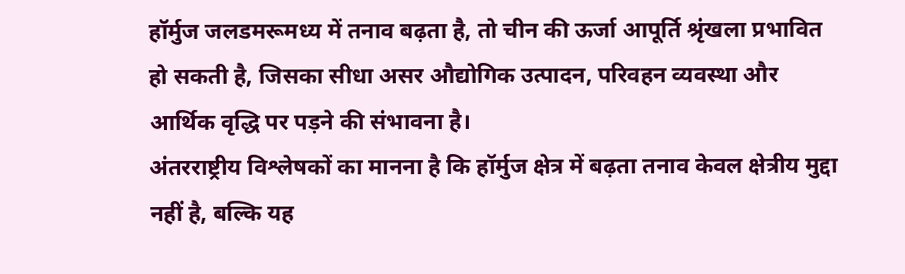हॉर्मुज जलडमरूमध्य में तनाव बढ़ता है, तो चीन की ऊर्जा आपूर्ति श्रृंखला प्रभावित हो सकती है, जिसका सीधा असर औद्योगिक उत्पादन, परिवहन व्यवस्था और आर्थिक वृद्धि पर पड़ने की संभावना है।
अंतरराष्ट्रीय विश्लेषकों का मानना है कि हॉर्मुज क्षेत्र में बढ़ता तनाव केवल क्षेत्रीय मुद्दा नहीं है, बल्कि यह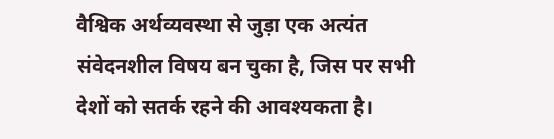वैश्विक अर्थव्यवस्था से जुड़ा एक अत्यंत संवेदनशील विषय बन चुका है, जिस पर सभी देशों को सतर्क रहने की आवश्यकता है।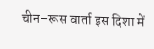चीन–रूस वार्ता इस दिशा में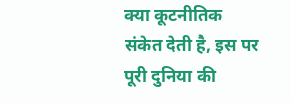क्या कूटनीतिक संकेत देती है, इस पर पूरी दुनिया की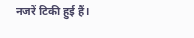नजरें टिकी हुई हैं।